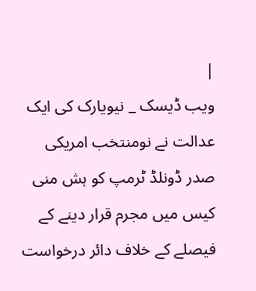|
ویب ڈیسک _ نیویارک کی ایک عدالت نے نومنتخب امریکی صدر ڈونلڈ ٹرمپ کو ہش منی کیس میں مجرم قرار دینے کے فیصلے کے خلاف دائر درخواست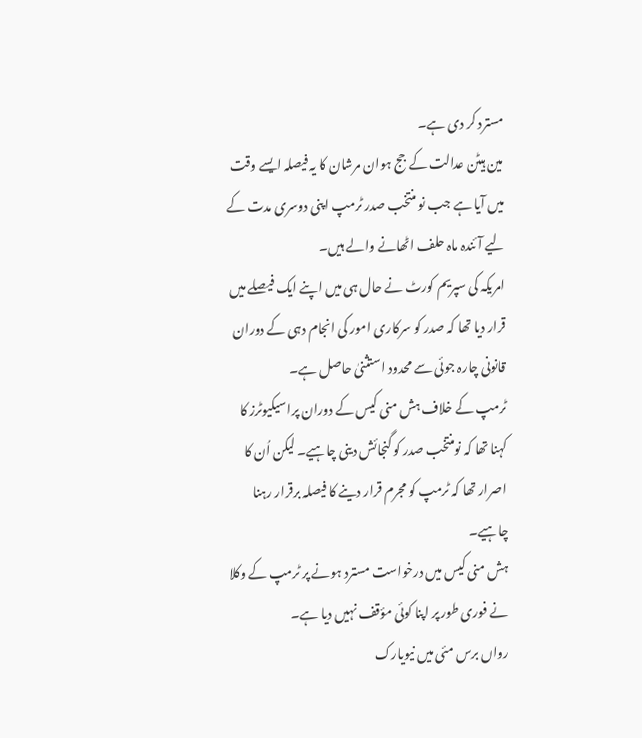مسترد کر دی ہے۔
مین ہیٹن عدالت کے جج ہوان مرشان کا یہ فیصلہ ایسے وقت میں آیا ہے جب نو منتخب صدر ٹرمپ اپنی دوسری مدت کے لیے آئندہ ماہ حلف اٹھانے والے ہیں۔
امریکہ کی سپریم کورٹ نے حال ہی میں اپنے ایک فیصلے میں قرار دیا تھا کہ صدر کو سرکاری امور کی انجام دہی کے دوران قانونی چارہ جوئی سے محدود استثنیٰ حاصل ہے۔
ٹرمپ کے خلاف ہش منی کیس کے دوران پراسیکیوٹرز کا کہنا تھا کہ نومنتخب صدر کو گنجائش دینی چاہیے۔ لیکن اُن کا اصرار تھا کہ ٹرمپ کو مجرم قرار دینے کا فیصلہ برقرار رہنا چاہیے۔
ہش منی کیس میں درخواست مسترد ہونے پر ٹرمپ کے وکلا نے فوری طور پر اپنا کوئی مؤقف نہیں دیا ہے۔
رواں برس مئی میں نیویارک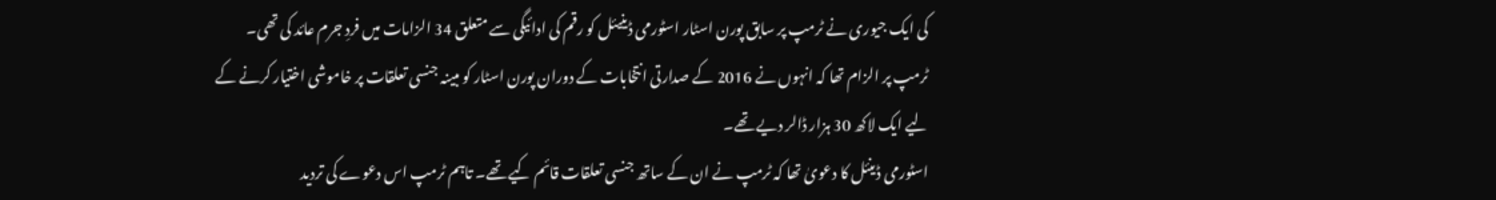کی ایک جیوری نے ٹرمپ پر سابق پورن اسٹار اسٹورمی ڈینیئل کو رقم کی ادائیگی سے متعلق 34 الزامات میں فردِ جرم عائد کی تھی۔
ٹرمپ پر الزام تھا کہ انہوں نے 2016 کے صدارتی انتخابات کے دوران پورن اسٹار کو مبینہ جنسی تعلقات پر خاموشی اختیار کرنے کے لیے ایک لاکھ 30 ہزار ڈالر دیے تھے۔
اسٹورمی ڈینئل کا دعویٰ تھا کہ ٹرمپ نے ان کے ساتھ جنسی تعلقات قائم کیے تھے۔ تاہم ٹرمپ اس دعوے کی تردید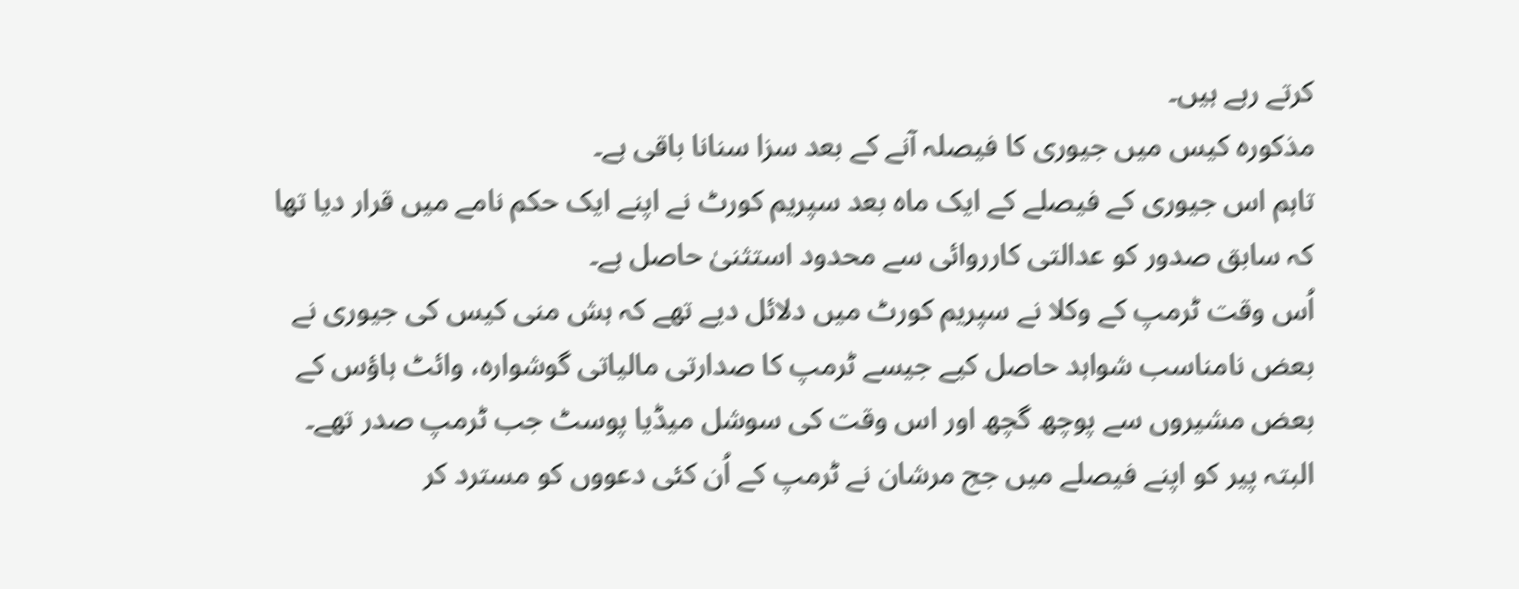کرتے رہے ہیں۔
مذکورہ کیس میں جیوری کا فیصلہ آنے کے بعد سزا سنانا باقی ہے۔
تاہم اس جیوری کے فیصلے کے ایک ماہ بعد سپریم کورٹ نے اپنے ایک حکم نامے میں قرار دیا تھا کہ سابق صدور کو عدالتی کارروائی سے محدود استثنیٰ حاصل ہے۔
اُس وقت ٹرمپ کے وکلا نے سپریم کورٹ میں دلائل دیے تھے کہ ہش منی کیس کی جیوری نے بعض نامناسب شواہد حاصل کیے جیسے ٹرمپ کا صدارتی مالیاتی گوشوارہ، وائٹ ہاؤس کے بعض مشیروں سے پوچھ گچھ اور اس وقت کی سوشل میڈیا پوسٹ جب ٹرمپ صدر تھے۔
البتہ پیر کو اپنے فیصلے میں جج مرشان نے ٹرمپ کے اُن کئی دعووں کو مسترد کر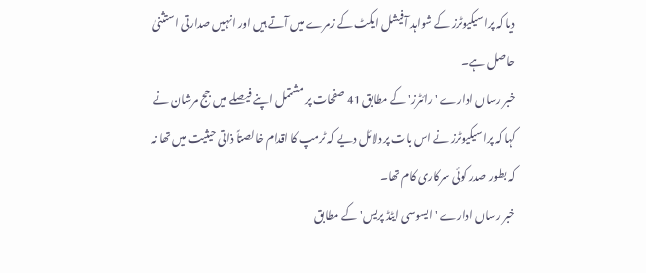دیا کہ پراسیکیوٹرز کے شواہد آفیشل ایکٹ کے زمرے میں آتے ہیں اور انہیں صدارتی استثنیٰ حاصل ہے۔
خبر رساں ادارے 'رائٹرز' کے مطابق 41 صفحات پر مشتمل اپنے فیصلے میں جج مرشان نے کہا کہ پراسیکیوٹرز نے اس بات پر دلائل دیے کہ ٹرمپ کا اقدام خالصتاً ذاتی حیثیت میں تھا نہ کہ بطور صدر کوئی سرکاری کام تھا۔
خبر رساں ادارے 'ایسوسی ایٹڈ پریس' کے مطابق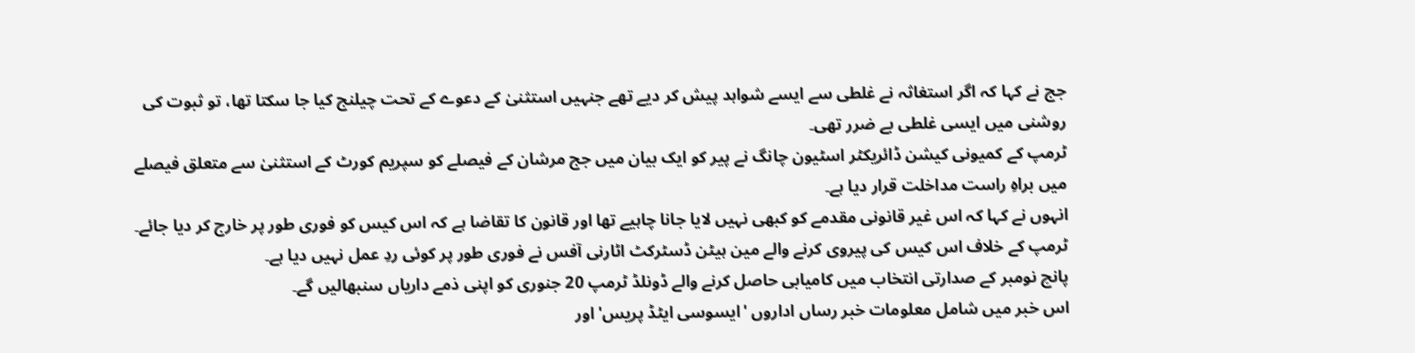جج نے کہا کہ اگر استغاثہ نے غلطی سے ایسے شواہد پیش کر دیے تھے جنہیں استثنیٰ کے دعوے کے تحت چیلنج کیا جا سکتا تھا، تو ثبوت کی روشنی میں ایسی غلطی بے ضرر تھی۔
ٹرمپ کے کمیونی کیشن ڈائریکٹر اسٹیون چانگ نے پیر کو ایک بیان میں جج مرشان کے فیصلے کو سپریم کورٹ کے استثنیٰ سے متعلق فیصلے میں براہِ راست مداخلت قرار دیا ہے۔
انہوں نے کہا کہ اس غیر قانونی مقدمے کو کبھی نہیں لایا جانا چاہیے تھا اور قانون کا تقاضا ہے کہ اس کیس کو فوری طور پر خارج کر دیا جائے۔
ٹرمپ کے خلاف اس کیس کی پیروی کرنے والے مین ہیٹن ڈسٹرکٹ اٹارنی آفس نے فوری طور پر کوئی ردِ عمل نہیں دیا ہے۔
پانچ نومبر کے صدارتی انتخاب میں کامیابی حاصل کرنے والے ڈونلڈ ٹرمپ 20 جنوری کو اپنی ذمے داریاں سنبھالیں گے۔
اس خبر میں شامل معلومات خبر رساں اداروں 'ایسوسی ایٹڈ پریس' اور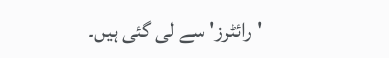'رائٹرز' سے لی گئی ہیں۔